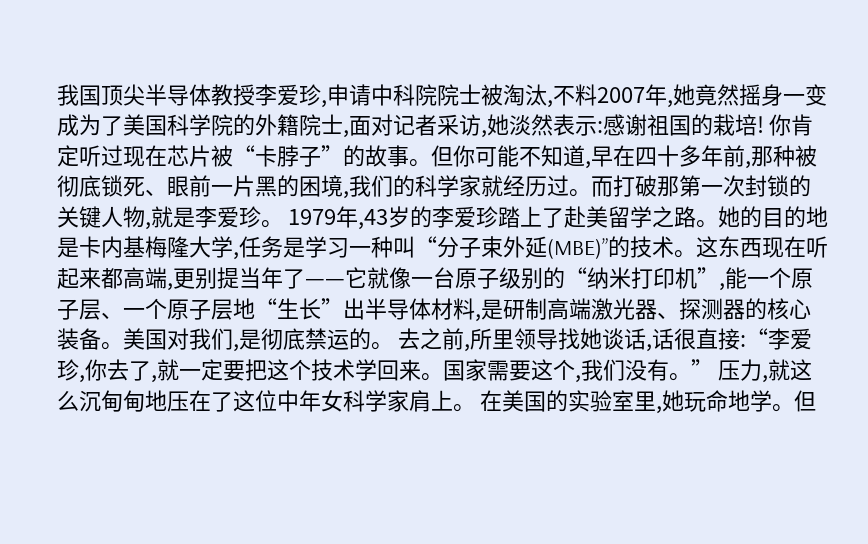我国顶尖半导体教授李爱珍,申请中科院院士被淘汰,不料2007年,她竟然摇身一变成为了美国科学院的外籍院士,面对记者采访,她淡然表示:感谢祖国的栽培! 你肯定听过现在芯片被“卡脖子”的故事。但你可能不知道,早在四十多年前,那种被彻底锁死、眼前一片黑的困境,我们的科学家就经历过。而打破那第一次封锁的关键人物,就是李爱珍。 1979年,43岁的李爱珍踏上了赴美留学之路。她的目的地是卡内基梅隆大学,任务是学习一种叫“分子束外延(MBE)”的技术。这东西现在听起来都高端,更别提当年了——它就像一台原子级别的“纳米打印机”,能一个原子层、一个原子层地“生长”出半导体材料,是研制高端激光器、探测器的核心装备。美国对我们,是彻底禁运的。 去之前,所里领导找她谈话,话很直接:“李爱珍,你去了,就一定要把这个技术学回来。国家需要这个,我们没有。” 压力,就这么沉甸甸地压在了这位中年女科学家肩上。 在美国的实验室里,她玩命地学。但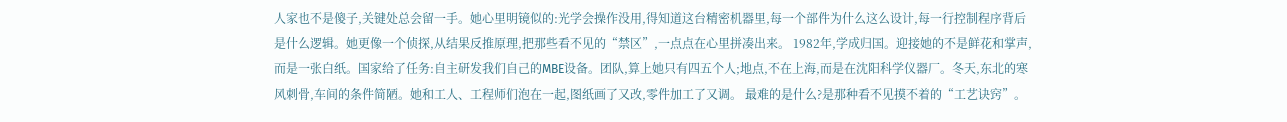人家也不是傻子,关键处总会留一手。她心里明镜似的:光学会操作没用,得知道这台精密机器里,每一个部件为什么这么设计,每一行控制程序背后是什么逻辑。她更像一个侦探,从结果反推原理,把那些看不见的“禁区”,一点点在心里拼凑出来。 1982年,学成归国。迎接她的不是鲜花和掌声,而是一张白纸。国家给了任务:自主研发我们自己的MBE设备。团队,算上她只有四五个人;地点,不在上海,而是在沈阳科学仪器厂。冬天,东北的寒风刺骨,车间的条件简陋。她和工人、工程师们泡在一起,图纸画了又改,零件加工了又调。 最难的是什么?是那种看不见摸不着的“工艺诀窍”。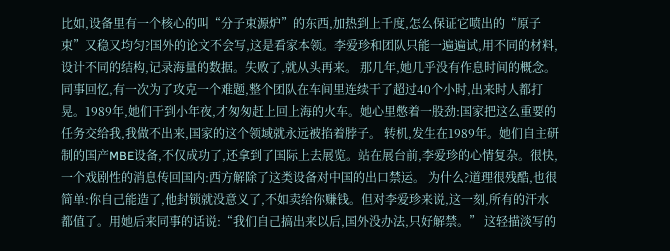比如,设备里有一个核心的叫“分子束源炉”的东西,加热到上千度,怎么保证它喷出的“原子束”又稳又均匀?国外的论文不会写,这是看家本领。李爱珍和团队只能一遍遍试,用不同的材料,设计不同的结构,记录海量的数据。失败了,就从头再来。 那几年,她几乎没有作息时间的概念。同事回忆,有一次为了攻克一个难题,整个团队在车间里连续干了超过40个小时,出来时人都打晃。1989年,她们干到小年夜,才匆匆赶上回上海的火车。她心里憋着一股劲:国家把这么重要的任务交给我,我做不出来,国家的这个领域就永远被掐着脖子。 转机,发生在1989年。她们自主研制的国产MBE设备,不仅成功了,还拿到了国际上去展览。站在展台前,李爱珍的心情复杂。很快,一个戏剧性的消息传回国内:西方解除了这类设备对中国的出口禁运。 为什么?道理很残酷,也很简单:你自己能造了,他封锁就没意义了,不如卖给你赚钱。但对李爱珍来说,这一刻,所有的汗水都值了。用她后来同事的话说:“我们自己搞出来以后,国外没办法,只好解禁。” 这轻描淡写的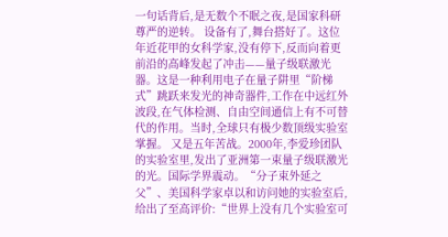一句话背后,是无数个不眠之夜,是国家科研尊严的逆转。 设备有了,舞台搭好了。这位年近花甲的女科学家,没有停下,反而向着更前沿的高峰发起了冲击——量子级联激光器。这是一种利用电子在量子阱里“阶梯式”跳跃来发光的神奇器件,工作在中远红外波段,在气体检测、自由空间通信上有不可替代的作用。当时,全球只有极少数顶级实验室掌握。 又是五年苦战。2000年,李爱珍团队的实验室里,发出了亚洲第一束量子级联激光的光。国际学界震动。“分子束外延之父”、美国科学家卓以和访问她的实验室后,给出了至高评价:“世界上没有几个实验室可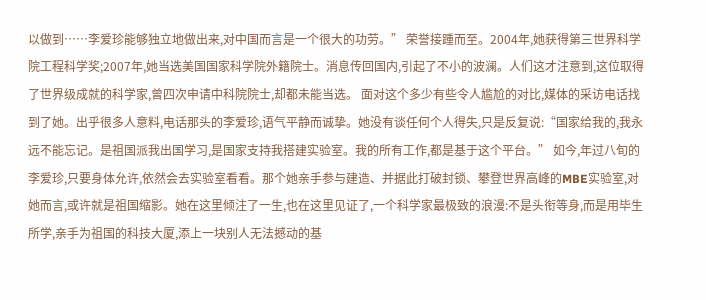以做到……李爱珍能够独立地做出来,对中国而言是一个很大的功劳。” 荣誉接踵而至。2004年,她获得第三世界科学院工程科学奖;2007年,她当选美国国家科学院外籍院士。消息传回国内,引起了不小的波澜。人们这才注意到,这位取得了世界级成就的科学家,曾四次申请中科院院士,却都未能当选。 面对这个多少有些令人尴尬的对比,媒体的采访电话找到了她。出乎很多人意料,电话那头的李爱珍,语气平静而诚挚。她没有谈任何个人得失,只是反复说:“国家给我的,我永远不能忘记。是祖国派我出国学习,是国家支持我搭建实验室。我的所有工作,都是基于这个平台。” 如今,年过八旬的李爱珍,只要身体允许,依然会去实验室看看。那个她亲手参与建造、并据此打破封锁、攀登世界高峰的MBE实验室,对她而言,或许就是祖国缩影。她在这里倾注了一生,也在这里见证了,一个科学家最极致的浪漫:不是头衔等身,而是用毕生所学,亲手为祖国的科技大厦,添上一块别人无法撼动的基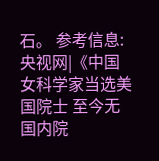石。 参考信息: 央视网|《中国女科学家当选美国院士 至今无国内院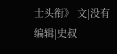士头衔》 文|没有 编辑|史叔